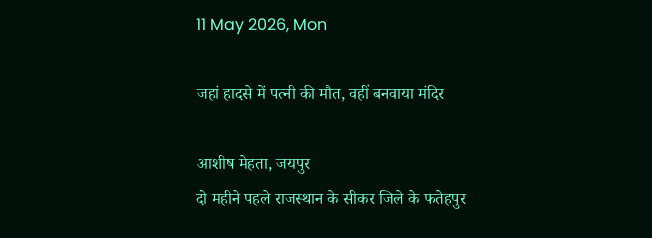11 May 2026, Mon

जहां हादसे में पत्‍नी की मौत, वहीं बनवाया मंदिर

आशीष मेहता, जयपुर
दो महीने पहले राजस्‍थान के सीकर जिले के फतेहपुर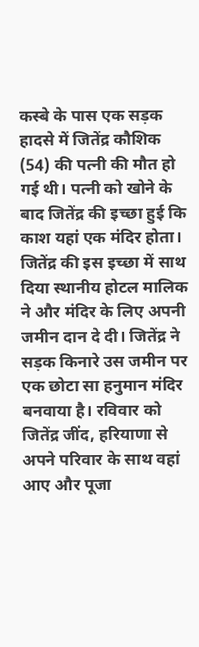कस्‍बे के पास एक सड़क हादसे में जितेंद्र कौशिक (54) की पत्‍नी की मौत हो गई थी। पत्‍नी को खोने के बाद जितेंद्र की इच्‍छा हुई कि काश यहां एक मंदिर होता। जितेंद्र की इस इच्‍छा में साथ दिया स्‍थानीय होटल मालिक ने और मंदिर के लिए अपनी जमीन दान दे दी। जितेंद्र ने सड़क किनारे उस जमीन पर एक छोटा सा हनुमान मंदिर बनवाया है। रविवार को जितेंद्र जींद, हरियाणा से अपने परिवार के साथ वहां आए और पूजा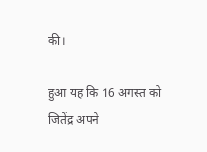की।

हुआ यह कि 16 अगस्‍त को जितेंद्र अपने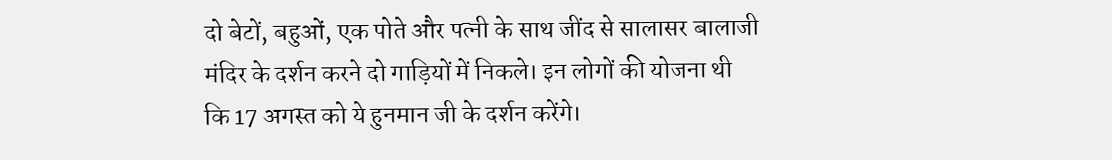दो बेटों, बहुओं, एक पोते और पत्‍नी के साथ जींद से सालासर बालाजी मंदिर के दर्शन करने दो गाड़‍ियों में निकले। इन लोगों की योजना थी कि 17 अगस्‍त को ये हुनमान जी के दर्शन करेंगे।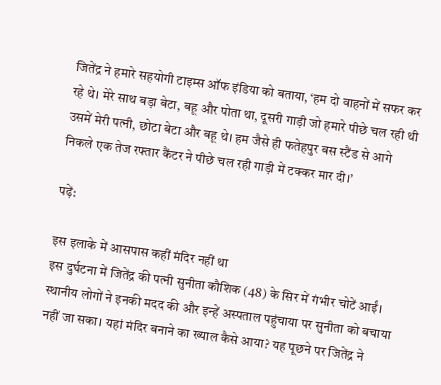जितेंद्र ने हमारे सहयोगी टाइम्‍स ऑफ इंडिया को बताया, ‘हम दो वाहनों में सफर कर रहे थे। मेरे साथ बड़ा बेटा, बहू और पोता था, दूसरी गाड़ी जो हमारे पीछे चल रही थी उसमें मेरी पत्‍नी, छोटा बेटा और बहू थे। हम जैसे ही फतेहपुर बस स्‍टैंड से आगे निकले एक तेज रफ्तार कैंटर ने पीछे चल रही गाड़ी में टक्‍कर मार दी।’

पढ़ें:

इस इलाके में आसपास कहीं मंदिर नहीं था
इस दुर्घटना में जितेंद्र की पत्‍नी सुनीता कौशिक (48) के सिर में गंभीर चोटें आईं। स्‍थानीय लोगों ने इनकी मदद की और इन्‍हें अस्‍पताल पहुंचाया पर सुनीता को बचाया नहीं जा सका। यहां मंदिर बनाने का ख्‍याल कैसे आया? यह पूछने पर जितेंद्र ने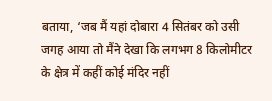बताया, ‘जब मैं यहां दोबारा 4 सितंबर को उसी जगह आया तो मैंने देखा कि लगभग 8 किलोमीटर के क्षेत्र में कहीं कोई मंदिर नहीं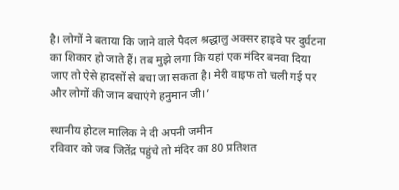है। लोगों ने बताया कि जाने वाले पैदल श्रद्धालु अक्‍सर हाइवे पर दुर्घटना का शिकार हो जाते हैं। तब मुझे लगा कि यहां एक मंदिर बनवा दिया जाए तो ऐसे हादसों से बचा जा सकता है। मेरी वाइफ तो चली गई पर और लोगों की जान बचाएंगे हनुमान जी।’

स्‍थानीय होटल मालिक ने दी अपनी जमीन
रविवार को जब जितेंद्र पहुंचे तो मंदिर का 80 प्रतिशत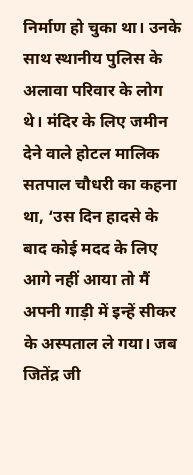निर्माण हो चुका था। उनके साथ स्‍थानीय पुलिस के अलावा परिवार के लोग थे। मंदिर के लिए जमीन देने वाले होटल मालिक सतपाल चौधरी का कहना था, ‘उस दिन हादसे के बाद कोई मदद के लिए आगे नहीं आया तो मैं अपनी गाड़ी में इन्‍हें सीकर के अस्‍पताल ले गया। जब जितेंद्र जी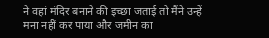ने वहां मंदिर बनाने की इच्‍छा जताई तो मैंने उन्‍हें मना नहीं कर पाया और जमीन का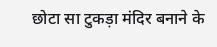छोटा सा टुकड़ा मंदिर बनाने के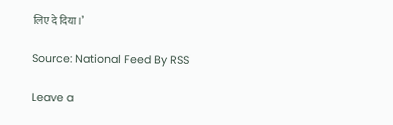लिए दे दिया।’

Source: National Feed By RSS

Leave a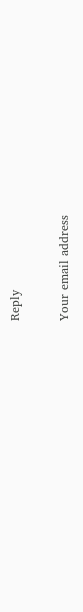Reply

Your email address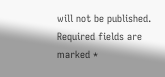will not be published. Required fields are marked *